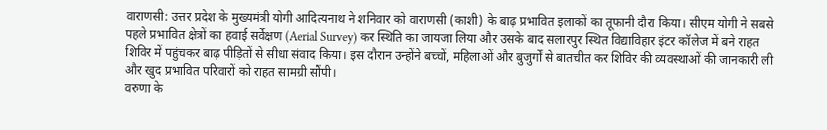वाराणसी: उत्तर प्रदेश के मुख्यमंत्री योगी आदित्यनाथ ने शनिवार को वाराणसी (काशी) के बाढ़ प्रभावित इलाकों का तूफानी दौरा किया। सीएम योगी ने सबसे पहले प्रभावित क्षेत्रों का हवाई सर्वेक्षण (Aerial Survey) कर स्थिति का जायजा लिया और उसके बाद सलारपुर स्थित विद्याविहार इंटर कॉलेज में बने राहत शिविर में पहुंचकर बाढ़ पीड़ितों से सीधा संवाद किया। इस दौरान उन्होंने बच्चों, महिलाओं और बुजुर्गों से बातचीत कर शिविर की व्यवस्थाओं की जानकारी ली और खुद प्रभावित परिवारों को राहत सामग्री सौंपी।
वरुणा के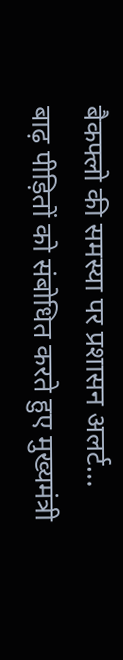बैकफ्लो की समस्या पर प्रशासन अलर्ट…
बाढ़ पीड़ितों को संबोधित करते हुए मुख्यमंत्री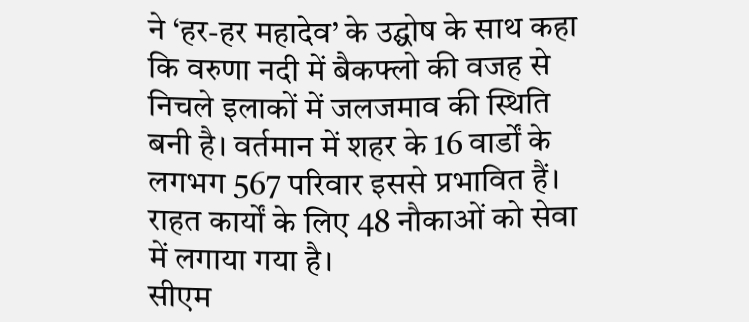ने ‘हर-हर महादेव’ के उद्घोष के साथ कहा कि वरुणा नदी में बैकफ्लो की वजह से निचले इलाकों में जलजमाव की स्थिति बनी है। वर्तमान में शहर के 16 वार्डों के लगभग 567 परिवार इससे प्रभावित हैं। राहत कार्यों के लिए 48 नौकाओं को सेवा में लगाया गया है।
सीएम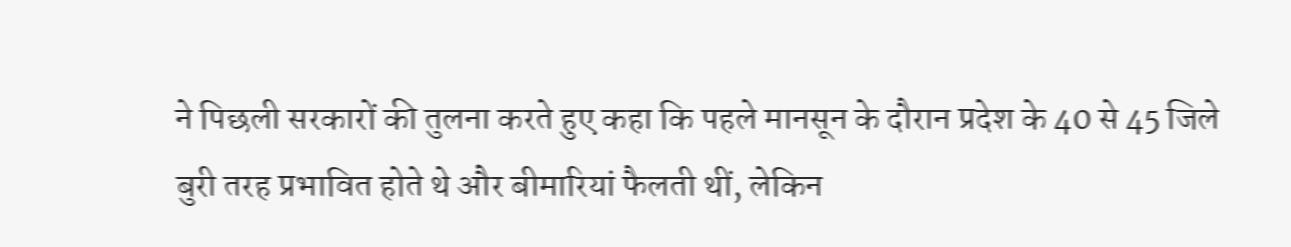ने पिछली सरकारों की तुलना करते हुए कहा कि पहले मानसून के दौरान प्रदेश के 40 से 45 जिले बुरी तरह प्रभावित होते थे और बीमारियां फैलती थीं, लेकिन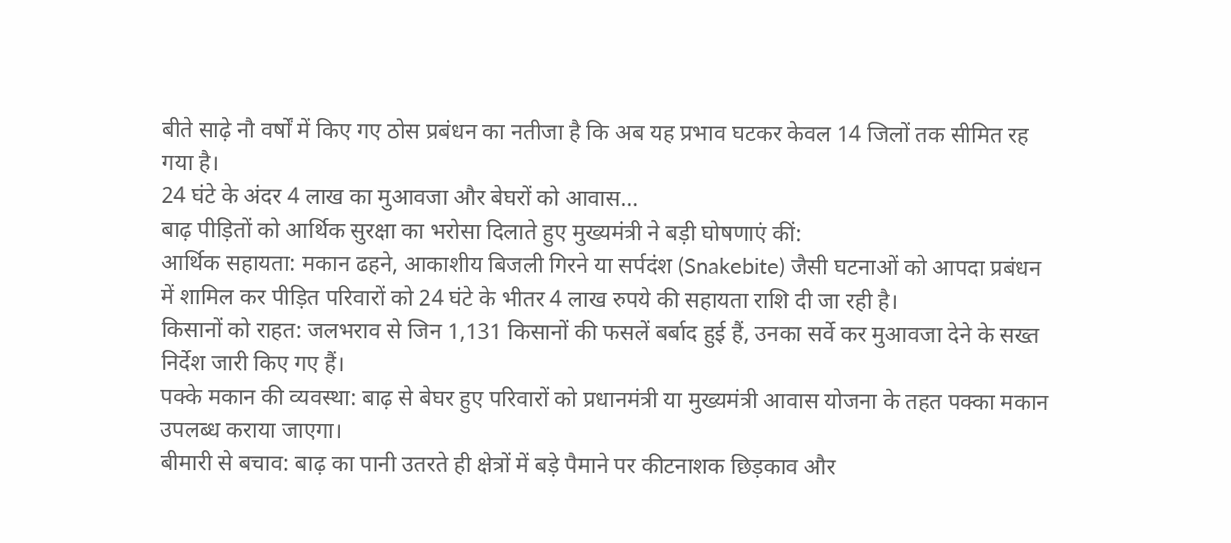बीते साढ़े नौ वर्षों में किए गए ठोस प्रबंधन का नतीजा है कि अब यह प्रभाव घटकर केवल 14 जिलों तक सीमित रह गया है।
24 घंटे के अंदर 4 लाख का मुआवजा और बेघरों को आवास…
बाढ़ पीड़ितों को आर्थिक सुरक्षा का भरोसा दिलाते हुए मुख्यमंत्री ने बड़ी घोषणाएं कीं:
आर्थिक सहायता: मकान ढहने, आकाशीय बिजली गिरने या सर्पदंश (Snakebite) जैसी घटनाओं को आपदा प्रबंधन में शामिल कर पीड़ित परिवारों को 24 घंटे के भीतर 4 लाख रुपये की सहायता राशि दी जा रही है।
किसानों को राहत: जलभराव से जिन 1,131 किसानों की फसलें बर्बाद हुई हैं, उनका सर्वे कर मुआवजा देने के सख्त निर्देश जारी किए गए हैं।
पक्के मकान की व्यवस्था: बाढ़ से बेघर हुए परिवारों को प्रधानमंत्री या मुख्यमंत्री आवास योजना के तहत पक्का मकान उपलब्ध कराया जाएगा।
बीमारी से बचाव: बाढ़ का पानी उतरते ही क्षेत्रों में बड़े पैमाने पर कीटनाशक छिड़काव और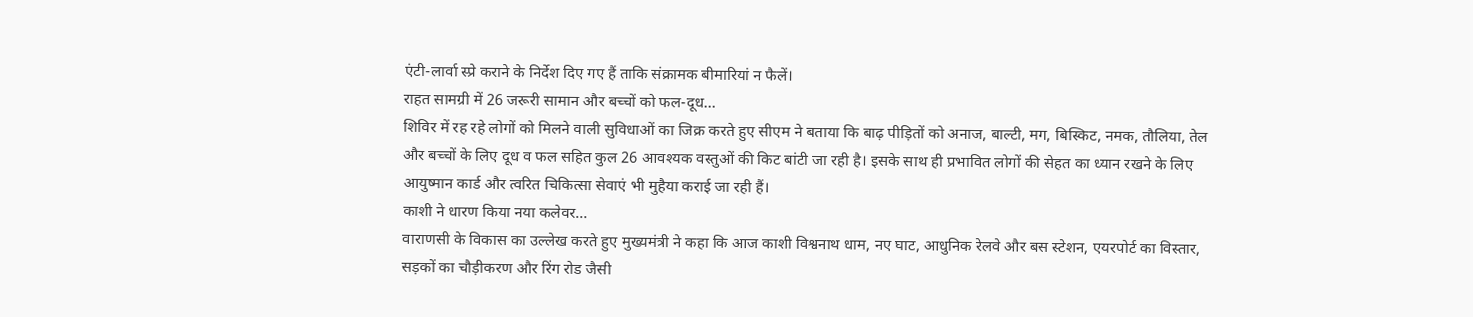एंटी-लार्वा स्प्रे कराने के निर्देश दिए गए हैं ताकि संक्रामक बीमारियां न फैलें।
राहत सामग्री में 26 जरूरी सामान और बच्चों को फल-दूध…
शिविर में रह रहे लोगों को मिलने वाली सुविधाओं का जिक्र करते हुए सीएम ने बताया कि बाढ़ पीड़ितों को अनाज, बाल्टी, मग, बिस्किट, नमक, तौलिया, तेल और बच्चों के लिए दूध व फल सहित कुल 26 आवश्यक वस्तुओं की किट बांटी जा रही है। इसके साथ ही प्रभावित लोगों की सेहत का ध्यान रखने के लिए आयुष्मान कार्ड और त्वरित चिकित्सा सेवाएं भी मुहैया कराई जा रही हैं।
काशी ने धारण किया नया कलेवर…
वाराणसी के विकास का उल्लेख करते हुए मुख्यमंत्री ने कहा कि आज काशी विश्वनाथ धाम, नए घाट, आधुनिक रेलवे और बस स्टेशन, एयरपोर्ट का विस्तार, सड़कों का चौड़ीकरण और रिंग रोड जैसी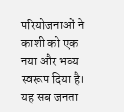परियोजनाओं ने काशी को एक नया और भव्य स्वरूप दिया है। यह सब जनता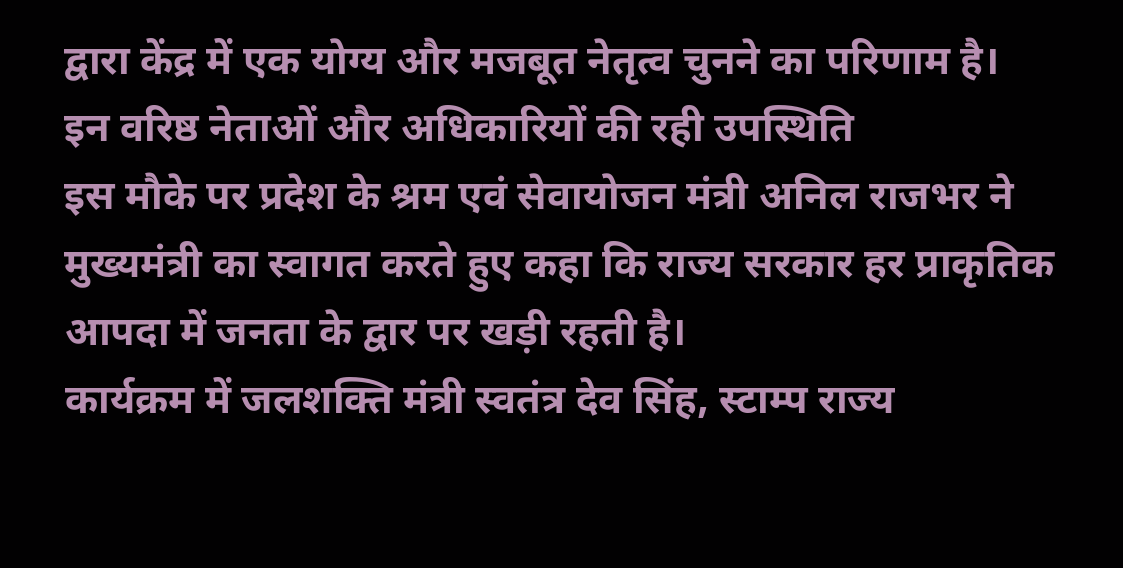द्वारा केंद्र में एक योग्य और मजबूत नेतृत्व चुनने का परिणाम है।
इन वरिष्ठ नेताओं और अधिकारियों की रही उपस्थिति
इस मौके पर प्रदेश के श्रम एवं सेवायोजन मंत्री अनिल राजभर ने मुख्यमंत्री का स्वागत करते हुए कहा कि राज्य सरकार हर प्राकृतिक आपदा में जनता के द्वार पर खड़ी रहती है।
कार्यक्रम में जलशक्ति मंत्री स्वतंत्र देव सिंह, स्टाम्प राज्य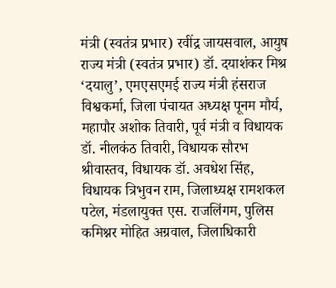मंत्री (स्वतंत्र प्रभार) रवींद्र जायसवाल, आयुष राज्य मंत्री (स्वतंत्र प्रभार) डॉ. दयाशंकर मिश्र ‘दयालु’, एमएसएमई राज्य मंत्री हंसराज विश्वकर्मा, जिला पंचायत अध्यक्ष पूनम मौर्य, महापौर अशोक तिवारी, पूर्व मंत्री व विधायक डॉ. नीलकंठ तिवारी, विधायक सौरभ श्रीवास्तव, विधायक डॉ. अवधेश सिंह, विधायक त्रिभुवन राम, जिलाध्यक्ष रामशकल पटेल, मंडलायुक्त एस. राजलिंगम, पुलिस कमिश्नर मोहित अग्रवाल, जिलाधिकारी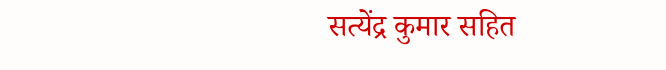सत्येंद्र कुमार सहित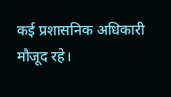कई प्रशासनिक अधिकारी मौजूद रहे।